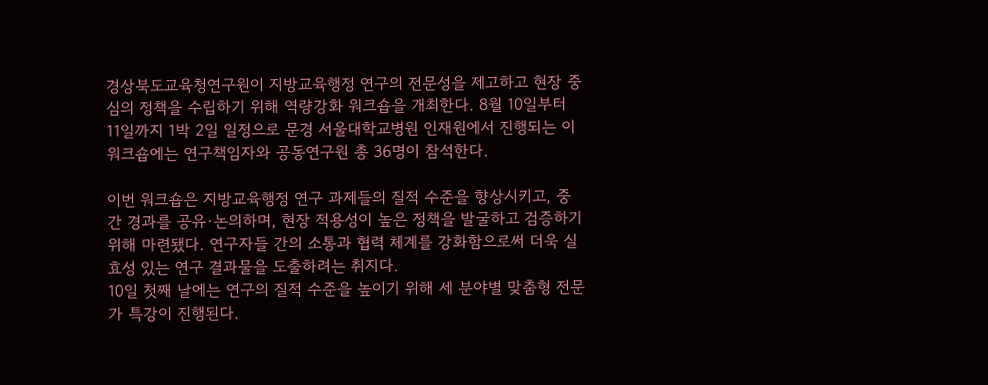경상북도교육청연구원이 지방교육행정 연구의 전문성을 제고하고 현장 중심의 정책을 수립하기 위해 역량강화 워크숍을 개최한다. 8월 10일부터 11일까지 1박 2일 일정으로 문경 서울대학교병원 인재원에서 진행되는 이 워크숍에는 연구책임자와 공동연구원 총 36명이 참석한다.

이번 워크숍은 지방교육행정 연구 과제들의 질적 수준을 향상시키고, 중간 경과를 공유·논의하며, 현장 적용성이 높은 정책을 발굴하고 검증하기 위해 마련됐다. 연구자들 간의 소통과 협력 체계를 강화함으로써 더욱 실효성 있는 연구 결과물을 도출하려는 취지다.
10일 첫째 날에는 연구의 질적 수준을 높이기 위해 세 분야별 맞춤형 전문가 특강이 진행된다.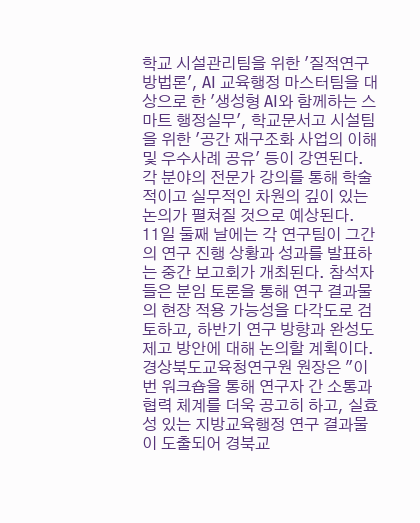학교 시설관리팀을 위한 '질적연구방법론', AI 교육행정 마스터팀을 대상으로 한 '생성형 AI와 함께하는 스마트 행정실무', 학교문서고 시설팀을 위한 '공간 재구조화 사업의 이해 및 우수사례 공유' 등이 강연된다. 각 분야의 전문가 강의를 통해 학술적이고 실무적인 차원의 깊이 있는 논의가 펼쳐질 것으로 예상된다.
11일 둘째 날에는 각 연구팀이 그간의 연구 진행 상황과 성과를 발표하는 중간 보고회가 개최된다. 참석자들은 분임 토론을 통해 연구 결과물의 현장 적용 가능성을 다각도로 검토하고, 하반기 연구 방향과 완성도 제고 방안에 대해 논의할 계획이다.
경상북도교육청연구원 원장은 "이번 워크숍을 통해 연구자 간 소통과 협력 체계를 더욱 공고히 하고, 실효성 있는 지방교육행정 연구 결과물이 도출되어 경북교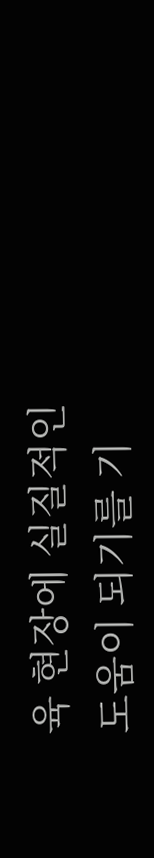육 현장에 실질적인 도움이 되기를 기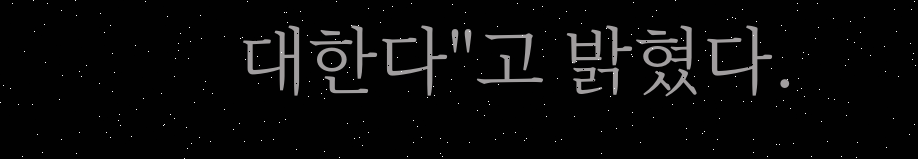대한다"고 밝혔다.